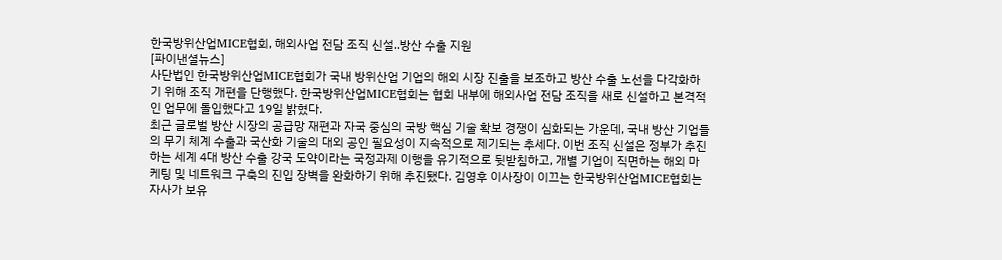한국방위산업MICE협회, 해외사업 전담 조직 신설..방산 수출 지원
[파이낸셜뉴스]
사단법인 한국방위산업MICE협회가 국내 방위산업 기업의 해외 시장 진출을 보조하고 방산 수출 노선을 다각화하기 위해 조직 개편을 단행했다. 한국방위산업MICE협회는 협회 내부에 해외사업 전담 조직을 새로 신설하고 본격적인 업무에 돌입했다고 19일 밝혔다.
최근 글로벌 방산 시장의 공급망 재편과 자국 중심의 국방 핵심 기술 확보 경쟁이 심화되는 가운데, 국내 방산 기업들의 무기 체계 수출과 국산화 기술의 대외 공인 필요성이 지속적으로 제기되는 추세다. 이번 조직 신설은 정부가 추진하는 세계 4대 방산 수출 강국 도약이라는 국정과제 이행을 유기적으로 뒷받침하고, 개별 기업이 직면하는 해외 마케팅 및 네트워크 구축의 진입 장벽을 완화하기 위해 추진됐다. 김영후 이사장이 이끄는 한국방위산업MICE협회는 자사가 보유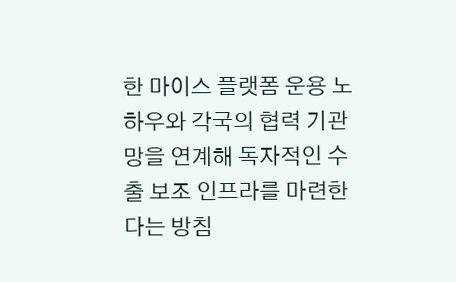한 마이스 플랫폼 운용 노하우와 각국의 협력 기관망을 연계해 독자적인 수출 보조 인프라를 마련한다는 방침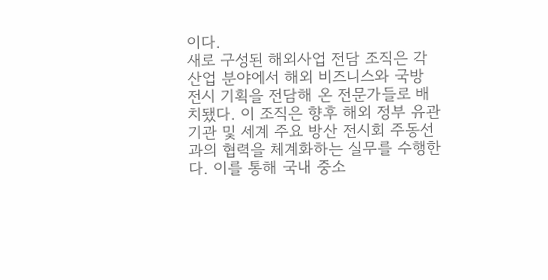이다.
새로 구성된 해외사업 전담 조직은 각 산업 분야에서 해외 비즈니스와 국방 전시 기획을 전담해 온 전문가들로 배치됐다. 이 조직은 향후 해외 정부 유관 기관 및 세계 주요 방산 전시회 주동선과의 협력을 체계화하는 실무를 수행한다. 이를 통해 국내 중소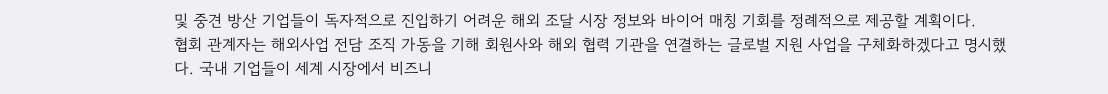및 중견 방산 기업들이 독자적으로 진입하기 어려운 해외 조달 시장 정보와 바이어 매칭 기회를 정례적으로 제공할 계획이다.
협회 관계자는 해외사업 전담 조직 가동을 기해 회원사와 해외 협력 기관을 연결하는 글로벌 지원 사업을 구체화하겠다고 명시했다. 국내 기업들이 세계 시장에서 비즈니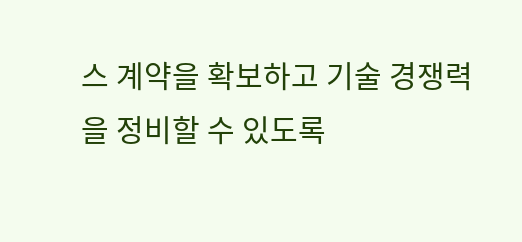스 계약을 확보하고 기술 경쟁력을 정비할 수 있도록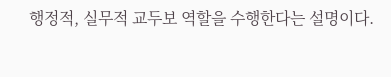행정적, 실무적 교두보 역할을 수행한다는 설명이다.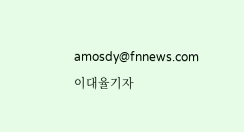amosdy@fnnews.com 이대율기자